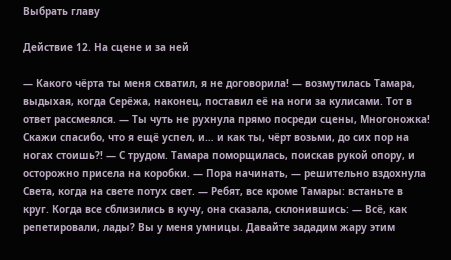Выбрать главу

Действие 12. На сцене и за ней

— Какого чёрта ты меня схватил, я не договорила! — возмутилась Тамара, выдыхая, когда Серёжа, наконец, поставил её на ноги за кулисами. Тот в ответ рассмеялся. — Ты чуть не рухнула прямо посреди сцены, Многоножка! Скажи спасибо, что я ещё успел, и… и как ты, чёрт возьми, до сих пор на ногах стоишь?! — С трудом. Тамара поморщилась, поискав рукой опору, и осторожно присела на коробки. — Пора начинать, — решительно вздохнула Света, когда на свете потух свет. — Ребят, все кроме Тамары: встаньте в круг. Когда все сблизились в кучу, она сказала, склонившись: — Всё, как репетировали, лады? Вы у меня умницы. Давайте зададим жару этим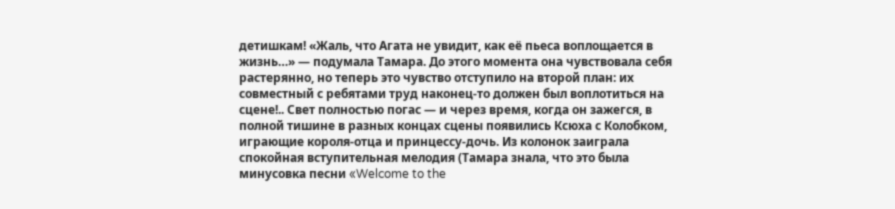детишкам! «Жаль, что Агата не увидит, как её пьеса воплощается в жизнь…» — подумала Тамара. До этого момента она чувствовала себя растерянно, но теперь это чувство отступило на второй план: их совместный с ребятами труд наконец-то должен был воплотиться на сцене!.. Свет полностью погас — и через время, когда он зажегся, в полной тишине в разных концах сцены появились Ксюха с Колобком, играющие короля-отца и принцессу-дочь. Из колонок заиграла спокойная вступительная мелодия (Тамара знала, что это была минусовка песни «Welcome to the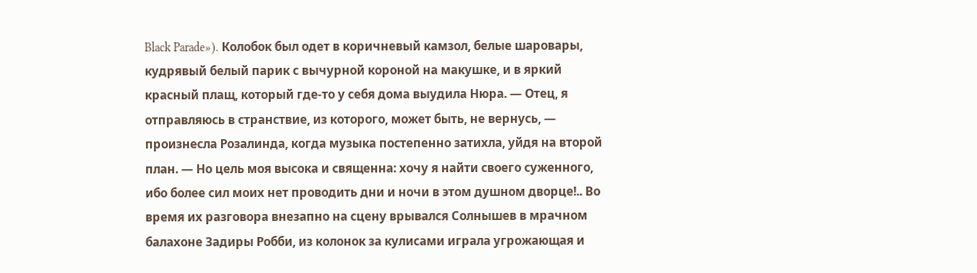Black Parade»). Колобок был одет в коричневый камзол, белые шаровары, кудрявый белый парик с вычурной короной на макушке, и в яркий красный плащ, который где-то у себя дома выудила Нюра. — Отец, я отправляюсь в странствие, из которого, может быть, не вернусь, — произнесла Розалинда, когда музыка постепенно затихла, уйдя на второй план. — Но цель моя высока и священна: хочу я найти своего суженного, ибо более сил моих нет проводить дни и ночи в этом душном дворце!.. Во время их разговора внезапно на сцену врывался Солнышев в мрачном балахоне Задиры Робби, из колонок за кулисами играла угрожающая и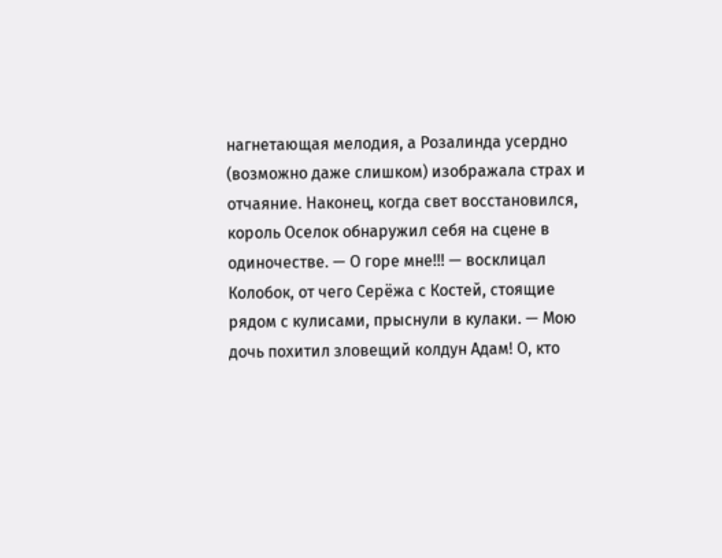нагнетающая мелодия, а Розалинда усердно (возможно даже слишком) изображала страх и отчаяние. Наконец, когда свет восстановился, король Оселок обнаружил себя на сцене в одиночестве. — О горе мне!!! — восклицал Колобок, от чего Серёжа с Костей, стоящие рядом с кулисами, прыснули в кулаки. — Мою дочь похитил зловещий колдун Адам! О, кто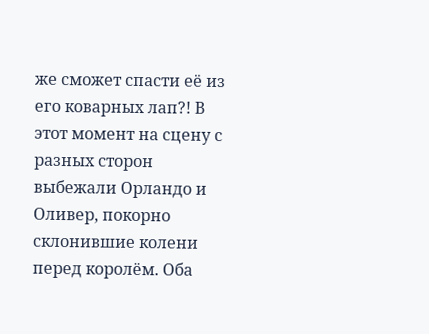же сможет спасти её из его коварных лап?! В этот момент на сцену с разных сторон выбежали Орландо и Оливер, покорно склонившие колени перед королём. Оба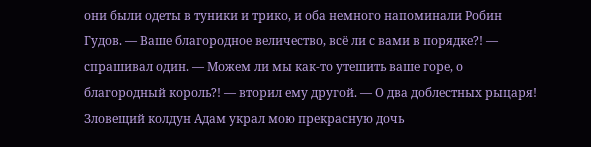они были одеты в туники и трико, и оба немного напоминали Робин Гудов. — Ваше благородное величество, всё ли с вами в порядке?! — спрашивал один. — Можем ли мы как-то утешить ваше горе, о благородный король?! — вторил ему другой. — О два доблестных рыцаря! Зловещий колдун Адам украл мою прекрасную дочь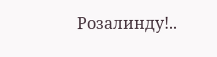Розалинду!..